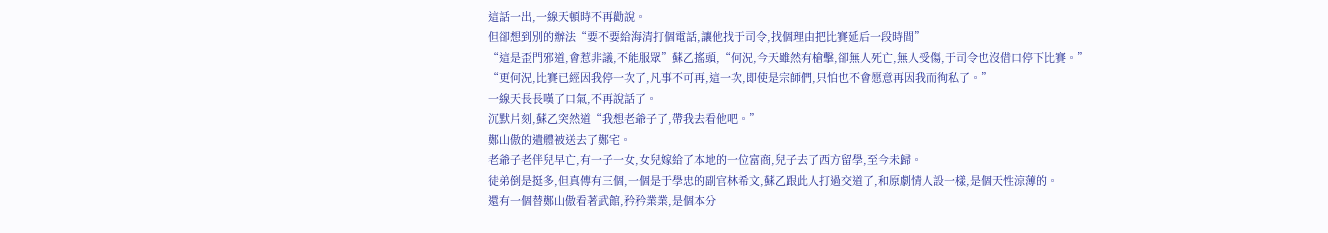這話一出,一線天頓時不再勸說。
但卻想到別的辦法“要不要給海清打個電話,讓他找于司令,找個理由把比賽延后一段時間”
“這是歪門邪道,會惹非議,不能服眾”蘇乙搖頭,“何況,今天雖然有槍擊,卻無人死亡,無人受傷,于司令也沒借口停下比賽。”
“更何況,比賽已經因我停一次了,凡事不可再,這一次,即使是宗師們,只怕也不會愿意再因我而徇私了。”
一線天長長嘆了口氣,不再說話了。
沉默片刻,蘇乙突然道“我想老爺子了,帶我去看他吧。”
鄭山傲的遺體被送去了鄭宅。
老爺子老伴兒早亡,有一子一女,女兒嫁給了本地的一位富商,兒子去了西方留學,至今未歸。
徒弟倒是挺多,但真傳有三個,一個是于學忠的副官林希文,蘇乙跟此人打過交道了,和原劇情人設一樣,是個天性涼薄的。
還有一個替鄭山傲看著武館,矜矜業業,是個本分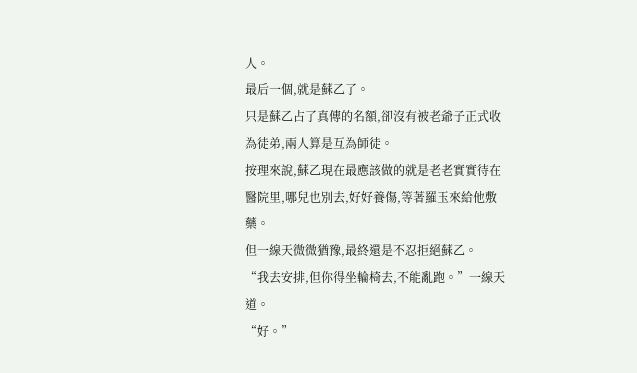人。
最后一個,就是蘇乙了。
只是蘇乙占了真傳的名額,卻沒有被老爺子正式收為徒弟,兩人算是互為師徒。
按理來說,蘇乙現在最應該做的就是老老實實待在醫院里,哪兒也別去,好好養傷,等著羅玉來給他敷藥。
但一線天微微猶豫,最終還是不忍拒絕蘇乙。
“我去安排,但你得坐輪椅去,不能亂跑。”一線天道。
“好。”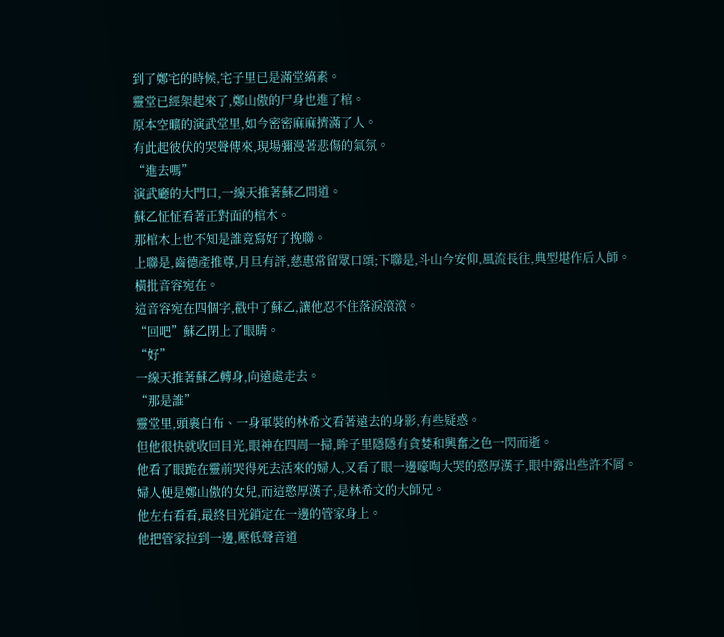到了鄭宅的時候,宅子里已是滿堂縞素。
靈堂已經架起來了,鄭山傲的尸身也進了棺。
原本空曠的演武堂里,如今密密麻麻擠滿了人。
有此起彼伏的哭聲傳來,現場彌漫著悲傷的氣氛。
“進去嗎”
演武廳的大門口,一線天推著蘇乙問道。
蘇乙怔怔看著正對面的棺木。
那棺木上也不知是誰竟寫好了挽聯。
上聯是,齒德產推尊,月旦有評,慈惠常留眾口頌;下聯是,斗山今安仰,風流長往,典型堪作后人師。
橫批音容宛在。
這音容宛在四個字,戳中了蘇乙,讓他忍不住落淚滾滾。
“回吧”蘇乙閉上了眼睛。
“好”
一線天推著蘇乙轉身,向遠處走去。
“那是誰”
靈堂里,頭裹白布、一身軍裝的林希文看著遠去的身影,有些疑惑。
但他很快就收回目光,眼神在四周一掃,眸子里隱隱有貪婪和興奮之色一閃而逝。
他看了眼跪在靈前哭得死去活來的婦人,又看了眼一邊嚎啕大哭的憨厚漢子,眼中露出些許不屑。
婦人便是鄭山傲的女兒,而這憨厚漢子,是林希文的大師兄。
他左右看看,最終目光鎖定在一邊的管家身上。
他把管家拉到一邊,壓低聲音道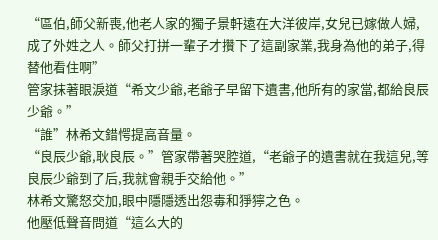“區伯,師父新喪,他老人家的獨子景軒遠在大洋彼岸,女兒已嫁做人婦,成了外姓之人。師父打拼一輩子才攢下了這副家業,我身為他的弟子,得替他看住啊”
管家抹著眼淚道“希文少爺,老爺子早留下遺書,他所有的家當,都給良辰少爺。”
“誰”林希文錯愕提高音量。
“良辰少爺,耿良辰。”管家帶著哭腔道,“老爺子的遺書就在我這兒,等良辰少爺到了后,我就會親手交給他。”
林希文驚怒交加,眼中隱隱透出怨毒和猙獰之色。
他壓低聲音問道“這么大的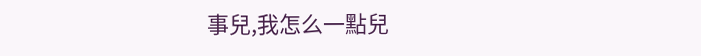事兒,我怎么一點兒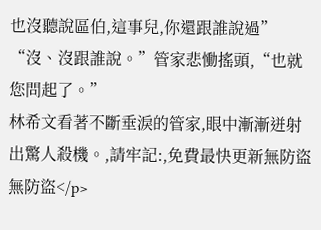也沒聽說區伯,這事兒,你還跟誰說過”
“沒、沒跟誰說。”管家悲慟搖頭,“也就您問起了。”
林希文看著不斷垂淚的管家,眼中漸漸迸射出驚人殺機。,請牢記:,免費最快更新無防盜無防盜</p>